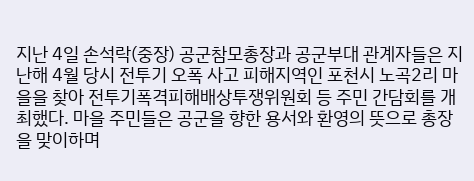지난 4일 손석락(중장) 공군참모총장과 공군부대 관계자들은 지난해 4월 당시 전투기 오폭 사고 피해지역인 포천시 노곡2리 마을을 찾아 전투기폭격피해배상투쟁위원회 등 주민 간담회를 개최했다. 마을 주민들은 공군을 향한 용서와 환영의 뜻으로 총장을 맞이하며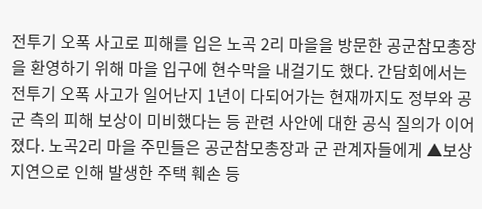전투기 오폭 사고로 피해를 입은 노곡 2리 마을을 방문한 공군참모총장을 환영하기 위해 마을 입구에 현수막을 내걸기도 했다. 간담회에서는 전투기 오폭 사고가 일어난지 1년이 다되어가는 현재까지도 정부와 공군 측의 피해 보상이 미비했다는 등 관련 사안에 대한 공식 질의가 이어졌다. 노곡2리 마을 주민들은 공군참모총장과 군 관계자들에게 ▲보상 지연으로 인해 발생한 주택 훼손 등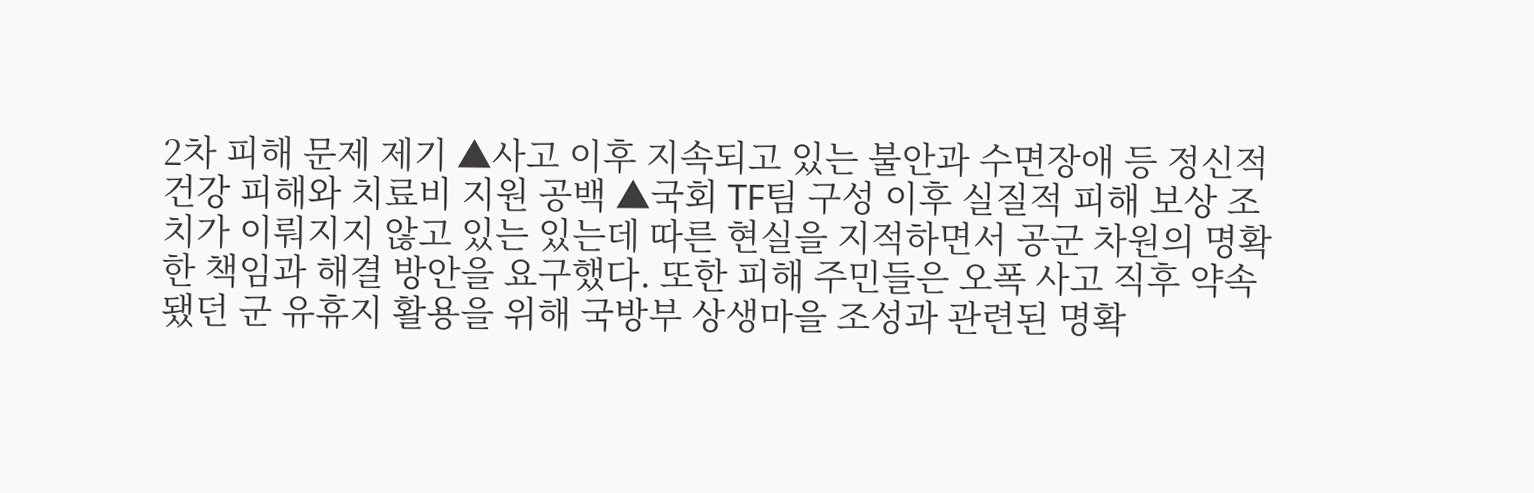2차 피해 문제 제기 ▲사고 이후 지속되고 있는 불안과 수면장애 등 정신적 건강 피해와 치료비 지원 공백 ▲국회 TF팀 구성 이후 실질적 피해 보상 조치가 이뤄지지 않고 있는 있는데 따른 현실을 지적하면서 공군 차원의 명확한 책임과 해결 방안을 요구했다. 또한 피해 주민들은 오폭 사고 직후 약속됐던 군 유휴지 활용을 위해 국방부 상생마을 조성과 관련된 명확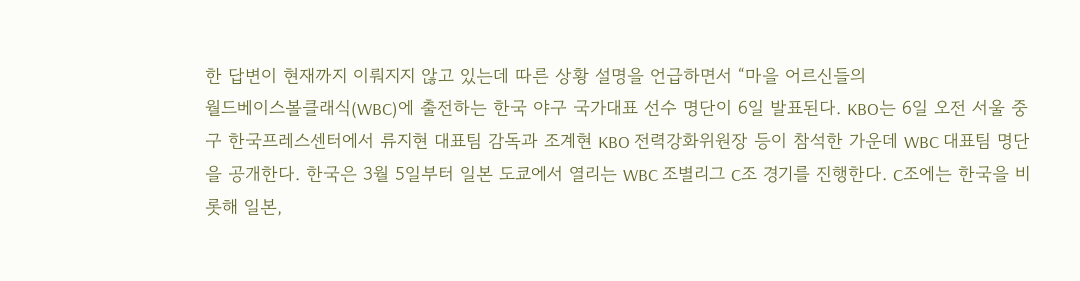한 답변이 현재까지 이뤄지지 않고 있는데 따른 상황 설명을 언급하면서 “마을 어르신들의
월드베이스볼클래식(WBC)에 출전하는 한국 야구 국가대표 선수 명단이 6일 발표된다. KBO는 6일 오전 서울 중구 한국프레스센터에서 류지현 대표팀 감독과 조계현 KBO 전력강화위원장 등이 참석한 가운데 WBC 대표팀 명단을 공개한다. 한국은 3월 5일부터 일본 도쿄에서 열리는 WBC 조별리그 C조 경기를 진행한다. C조에는 한국을 비롯해 일본,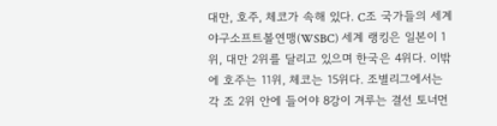대만, 호주, 체코가 속해 있다. C조 국가들의 세계야구소프트볼연맹(WSBC) 세계 랭킹은 일본이 1위, 대만 2위를 달리고 있으며 한국은 4위다. 이밖에 호주는 11위, 체코는 15위다. 조별리그에서는 각 조 2위 안에 들어야 8강이 겨루는 결선 토너먼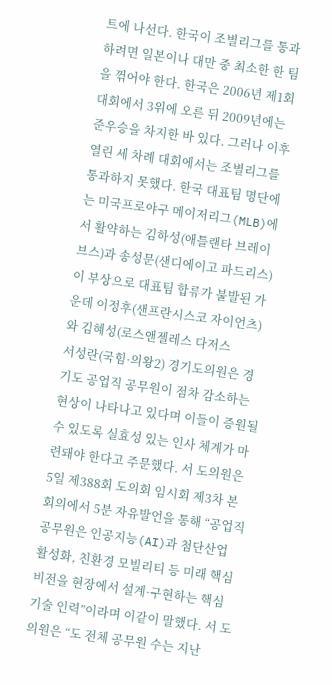트에 나선다. 한국이 조별리그를 통과하려면 일본이나 대만 중 최소한 한 팀을 꺾어야 한다. 한국은 2006년 제1회 대회에서 3위에 오른 뒤 2009년에는 준우승을 차지한 바 있다. 그러나 이후 열린 세 차례 대회에서는 조별리그를 통과하지 못했다. 한국 대표팀 명단에는 미국프로야구 메이저리그(MLB)에서 활약하는 김하성(애틀랜타 브레이브스)과 송성문(샌디에이고 파드리스)이 부상으로 대표팀 합류가 불발된 가운데 이정후(샌프란시스코 자이언츠)와 김혜성(로스앤젤레스 다저스
서성란(국힘·의왕2) 경기도의원은 경기도 공업직 공무원이 점차 감소하는 현상이 나타나고 있다며 이들이 증원될 수 있도록 실효성 있는 인사 체계가 마련돼야 한다고 주문했다. 서 도의원은 5일 제388회 도의회 임시회 제3차 본회의에서 5분 자유발언을 통해 “공업직 공무원은 인공지능(AI)과 첨단산업 활성화, 친환경 모빌리티 등 미래 핵심 비전을 현장에서 설계·구현하는 핵심기술 인력”이라며 이같이 말했다. 서 도의원은 “도 전체 공무원 수는 지난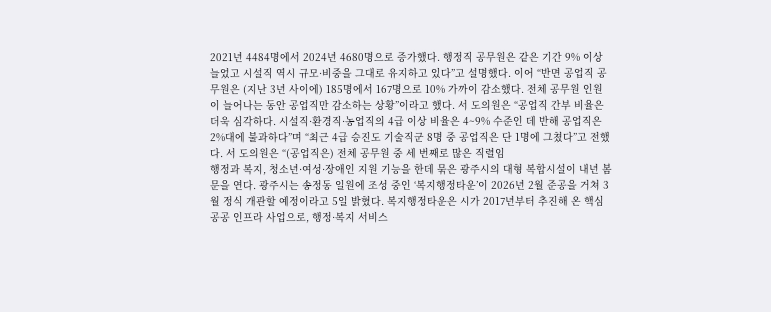2021년 4484명에서 2024년 4680명으로 증가했다. 행정직 공무원은 같은 기간 9% 이상 늘었고 시설직 역시 규모·비중을 그대로 유지하고 있다”고 설명했다. 이어 “반면 공업직 공무원은 (지난 3년 사이에) 185명에서 167명으로 10% 가까이 감소했다. 전체 공무원 인원이 늘어나는 동안 공업직만 감소하는 상황”이라고 했다. 서 도의원은 “공업직 간부 비율은 더욱 심각하다. 시설직·환경직·농업직의 4급 이상 비율은 4~9% 수준인 데 반해 공업직은 2%대에 불과하다”며 “최근 4급 승진도 기술직군 8명 중 공업직은 단 1명에 그쳤다”고 전했다. 서 도의원은 “(공업직은) 전체 공무원 중 세 번째로 많은 직렬임
행정과 복지, 청소년·여성·장애인 지원 기능을 한데 묶은 광주시의 대형 복합시설이 내년 봄 문을 연다. 광주시는 송정동 일원에 조성 중인 ‘복지행정타운’이 2026년 2월 준공을 거쳐 3월 정식 개관할 예정이라고 5일 밝혔다. 복지행정타운은 시가 2017년부터 추진해 온 핵심 공공 인프라 사업으로, 행정·복지 서비스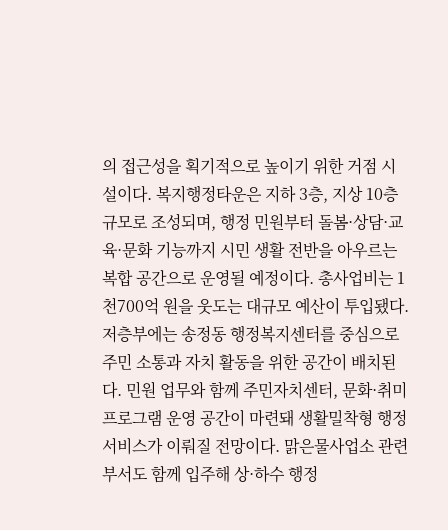의 접근성을 획기적으로 높이기 위한 거점 시설이다. 복지행정타운은 지하 3층, 지상 10층 규모로 조성되며, 행정 민원부터 돌봄·상담·교육·문화 기능까지 시민 생활 전반을 아우르는 복합 공간으로 운영될 예정이다. 총사업비는 1천700억 원을 웃도는 대규모 예산이 투입됐다. 저층부에는 송정동 행정복지센터를 중심으로 주민 소통과 자치 활동을 위한 공간이 배치된다. 민원 업무와 함께 주민자치센터, 문화·취미 프로그램 운영 공간이 마련돼 생활밀착형 행정 서비스가 이뤄질 전망이다. 맑은물사업소 관련 부서도 함께 입주해 상·하수 행정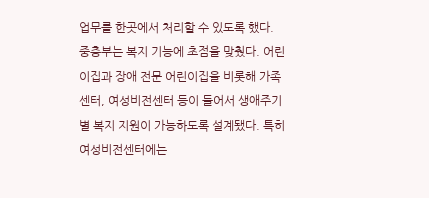업무를 한곳에서 처리할 수 있도록 했다. 중층부는 복지 기능에 초점을 맞췄다. 어린이집과 장애 전문 어린이집을 비롯해 가족센터, 여성비전센터 등이 들어서 생애주기별 복지 지원이 가능하도록 설계됐다. 특히 여성비전센터에는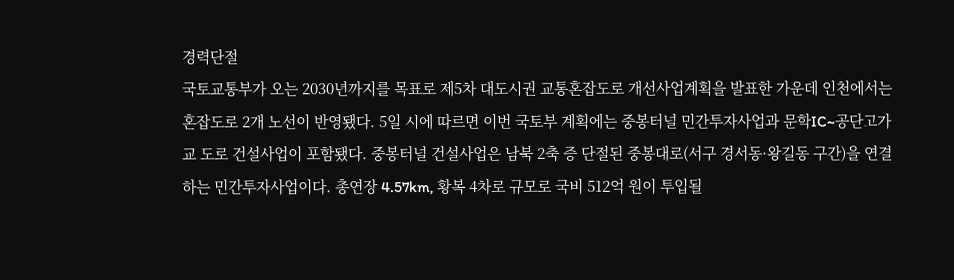경력단절
국토교통부가 오는 2030년까지를 목표로 제5차 대도시권 교통혼잡도로 개선사업계획을 발표한 가운데 인천에서는 혼잡도로 2개 노선이 반영됐다. 5일 시에 따르면 이번 국토부 계획에는 중봉터널 민간투자사업과 문학IC~공단고가교 도로 건설사업이 포함됐다. 중봉터널 건설사업은 남북 2축 증 단절된 중봉대로(서구 경서동·왕길동 구간)을 연결하는 민간투자사업이다. 총연장 4.57km, 황복 4차로 규모로 국비 512억 원이 투입될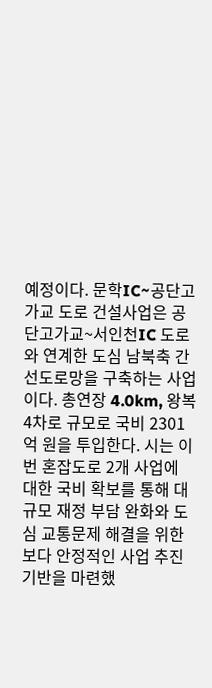예정이다. 문학IC~공단고가교 도로 건설사업은 공단고가교~서인천IC 도로와 연계한 도심 남북축 간선도로망을 구축하는 사업이다. 총연장 4.0km, 왕복4차로 규모로 국비 2301억 원을 투입한다. 시는 이번 혼잡도로 2개 사업에 대한 국비 확보를 통해 대규모 재정 부담 완화와 도심 교통문제 해결을 위한 보다 안정적인 사업 추진 기반을 마련했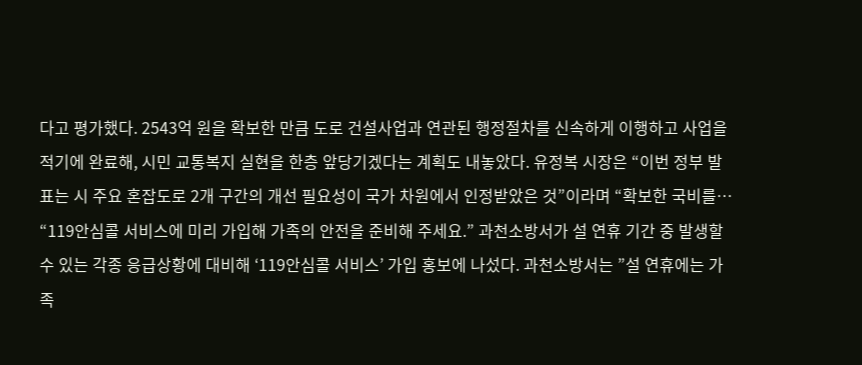다고 평가했다. 2543억 원을 확보한 만큼 도로 건설사업과 연관된 행정절차를 신속하게 이행하고 사업을 적기에 완료해, 시민 교통복지 실현을 한층 앞당기겠다는 계획도 내놓았다. 유정복 시장은 “이번 정부 발표는 시 주요 혼잡도로 2개 구간의 개선 필요성이 국가 차원에서 인정받았은 것”이라며 “확보한 국비를…
“119안심콜 서비스에 미리 가입해 가족의 안전을 준비해 주세요.” 과천소방서가 설 연휴 기간 중 발생할 수 있는 각종 응급상황에 대비해 ‘119안심콜 서비스’ 가입 홍보에 나섰다. 과천소방서는 ”설 연휴에는 가족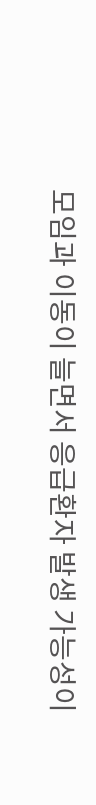모임과 이동이 늘면서 응급환자 발생 가능성이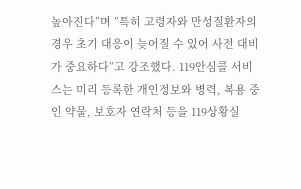높아진다”며 ”특히 고령자와 만성질환자의 경우 초기 대응이 늦어질 수 있어 사전 대비가 중요하다”고 강조했다. 119안심콜 서비스는 미리 등록한 개인정보와 병력, 복용 중인 약물, 보호자 연락처 등을 119상황실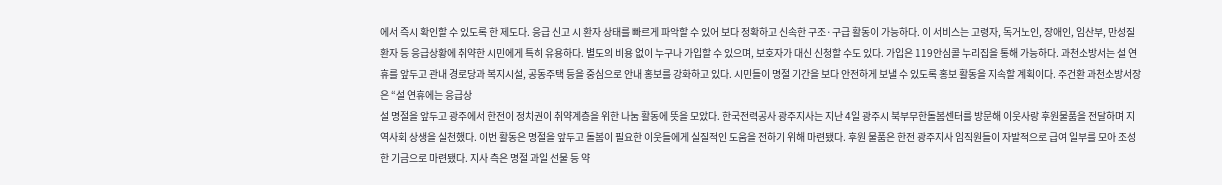에서 즉시 확인할 수 있도록 한 제도다. 응급 신고 시 환자 상태를 빠르게 파악할 수 있어 보다 정확하고 신속한 구조·구급 활동이 가능하다. 이 서비스는 고령자, 독거노인, 장애인, 임산부, 만성질환자 등 응급상황에 취약한 시민에게 특히 유용하다. 별도의 비용 없이 누구나 가입할 수 있으며, 보호자가 대신 신청할 수도 있다. 가입은 119안심콜 누리집을 통해 가능하다. 과천소방서는 설 연휴를 앞두고 관내 경로당과 복지시설, 공동주택 등을 중심으로 안내 홍보를 강화하고 있다. 시민들이 명절 기간을 보다 안전하게 보낼 수 있도록 홍보 활동을 지속할 계획이다. 주건환 과천소방서장은 “설 연휴에는 응급상
설 명절을 앞두고 광주에서 한전이 정치권이 취약계층을 위한 나눔 활동에 뜻을 모았다. 한국전력공사 광주지사는 지난 4일 광주시 북부무한돌봄센터를 방문해 이웃사랑 후원물품을 전달하며 지역사회 상생을 실천했다. 이번 활동은 명절을 앞두고 돌봄이 필요한 이웃들에게 실질적인 도움을 전하기 위해 마련됐다. 후원 물품은 한전 광주지사 임직원들이 자발적으로 급여 일부를 모아 조성한 기금으로 마련됐다. 지사 측은 명절 과일 선물 등 약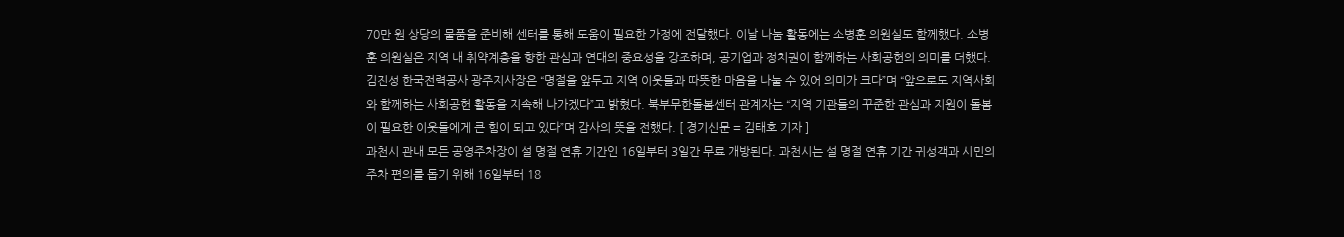70만 원 상당의 물품을 준비해 센터를 통해 도움이 필요한 가정에 전달했다. 이날 나눔 활동에는 소병훈 의원실도 함께했다. 소병훈 의원실은 지역 내 취약계층을 향한 관심과 연대의 중요성을 강조하며, 공기업과 정치권이 함께하는 사회공헌의 의미를 더했다. 김진성 한국전력공사 광주지사장은 “명절을 앞두고 지역 이웃들과 따뜻한 마음을 나눌 수 있어 의미가 크다”며 “앞으로도 지역사회와 함께하는 사회공헌 활동을 지속해 나가겠다”고 밝혔다. 북부무한돌봄센터 관계자는 “지역 기관들의 꾸준한 관심과 지원이 돌봄이 필요한 이웃들에게 큰 힘이 되고 있다”며 감사의 뜻을 전했다. [ 경기신문 = 김태호 기자 ]
과천시 관내 모든 공영주차장이 설 명절 연휴 기간인 16일부터 3일간 무료 개방된다. 과천시는 설 명절 연휴 기간 귀성객과 시민의 주차 편의를 돕기 위해 16일부터 18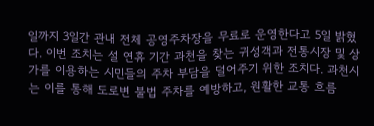일까지 3일간 관내 전체 공영주차장을 무료로 운영한다고 5일 밝혔다. 이번 조치는 설 연휴 기간 과천을 찾는 귀성객과 전통시장 및 상가를 이용하는 시민들의 주차 부담을 덜어주기 위한 조치다. 과천시는 이를 통해 도로변 불법 주차를 예방하고, 원활한 교통 흐름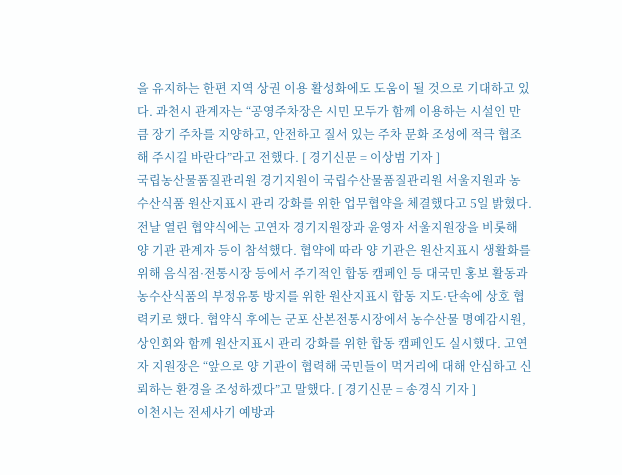을 유지하는 한편 지역 상권 이용 활성화에도 도움이 될 것으로 기대하고 있다. 과천시 관계자는 “공영주차장은 시민 모두가 함께 이용하는 시설인 만큼 장기 주차를 지양하고, 안전하고 질서 있는 주차 문화 조성에 적극 협조해 주시길 바란다”라고 전했다. [ 경기신문 = 이상범 기자 ]
국립농산물품질관리원 경기지원이 국립수산물품질관리원 서울지원과 농수산식품 원산지표시 관리 강화를 위한 업무협약을 체결했다고 5일 밝혔다. 전날 열린 협약식에는 고연자 경기지원장과 윤영자 서울지원장을 비롯해 양 기관 관계자 등이 참석했다. 협약에 따라 양 기관은 원산지표시 생활화를 위해 음식점·전통시장 등에서 주기적인 합동 캠페인 등 대국민 홍보 활동과 농수산식품의 부정유통 방지를 위한 원산지표시 합동 지도·단속에 상호 협력키로 했다. 협약식 후에는 군포 산본전통시장에서 농수산물 명예감시원, 상인회와 함께 원산지표시 관리 강화를 위한 합동 캠페인도 실시했다. 고연자 지원장은 “앞으로 양 기관이 협력해 국민들이 먹거리에 대해 안심하고 신뢰하는 환경을 조성하겠다”고 말했다. [ 경기신문 = 송경식 기자 ]
이천시는 전세사기 예방과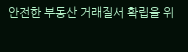안전한 부동산 거래질서 확립을 위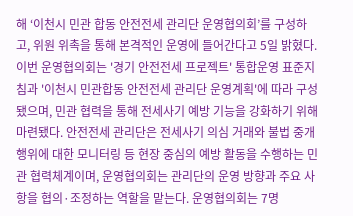해 ‘이천시 민관 합동 안전전세 관리단 운영협의회’를 구성하고, 위원 위촉을 통해 본격적인 운영에 들어간다고 5일 밝혔다. 이번 운영협의회는 '경기 안전전세 프로젝트' 통합운영 표준지침과 '이천시 민관합동 안전전세 관리단 운영계획'에 따라 구성됐으며, 민관 협력을 통해 전세사기 예방 기능을 강화하기 위해 마련됐다. 안전전세 관리단은 전세사기 의심 거래와 불법 중개행위에 대한 모니터링 등 현장 중심의 예방 활동을 수행하는 민관 협력체계이며, 운영협의회는 관리단의 운영 방향과 주요 사항을 협의·조정하는 역할을 맡는다. 운영협의회는 7명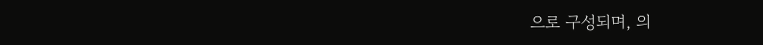으로 구성되며, 의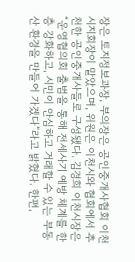장은 토지정보과장, 부의장은 공인중개사협회 이천시지회장이 맡았으며, 위원은 이천시와 협회에서 추천한 공인중개사들로 구성됐다. 김경희 이천시장은 “운영협의회 출범을 통해 전세사기 예방 체계를 한층 강화하고, 시민이 안심하고 거래할 수 있는 부동산 환경을 만들어 가겠다”라고 밝혔다. 한편,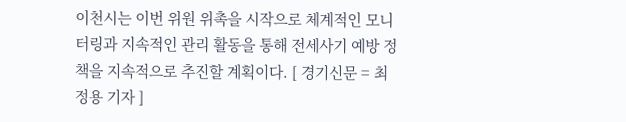이천시는 이번 위원 위촉을 시작으로 체계적인 모니터링과 지속적인 관리 활동을 통해 전세사기 예방 정책을 지속적으로 추진할 계획이다. [ 경기신문 = 최정용 기자 ]